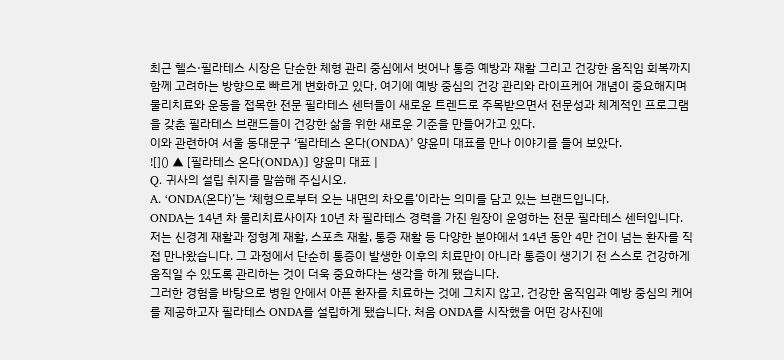최근 헬스·필라테스 시장은 단순한 체형 관리 중심에서 벗어나 통증 예방과 재활 그리고 건강한 움직임 회복까지 함께 고려하는 방향으로 빠르게 변화하고 있다. 여기에 예방 중심의 건강 관리와 라이프케어 개념이 중요해지며 물리치료와 운동을 접목한 전문 필라테스 센터들이 새로운 트렌드로 주목받으면서 전문성과 체계적인 프로그램을 갖춘 필라테스 브랜드들이 건강한 삶을 위한 새로운 기준을 만들어가고 있다.
이와 관련하여 서울 동대문구 ‘필라테스 온다(ONDA)’ 양윤미 대표를 만나 이야기를 들어 보았다.
![]() ▲ [필라테스 온다(ONDA)] 양윤미 대표 |
Q. 귀사의 설립 취지를 말씀해 주십시오.
A. ‘ONDA(온다)’는 ‘체형으로부터 오는 내면의 차오름’이라는 의미를 담고 있는 브랜드입니다.
ONDA는 14년 차 물리치료사이자 10년 차 필라테스 경력을 가진 원장이 운영하는 전문 필라테스 센터입니다. 저는 신경계 재활과 정형계 재활, 스포츠 재활, 통증 재활 등 다양한 분야에서 14년 동안 4만 건이 넘는 환자를 직접 만나왔습니다. 그 과정에서 단순히 통증이 발생한 이후의 치료만이 아니라 통증이 생기기 전 스스로 건강하게 움직일 수 있도록 관리하는 것이 더욱 중요하다는 생각을 하게 됐습니다.
그러한 경험을 바탕으로 병원 안에서 아픈 환자를 치료하는 것에 그치지 않고, 건강한 움직임과 예방 중심의 케어를 제공하고자 필라테스 ONDA를 설립하게 됐습니다. 처음 ONDA를 시작했을 어떤 강사진에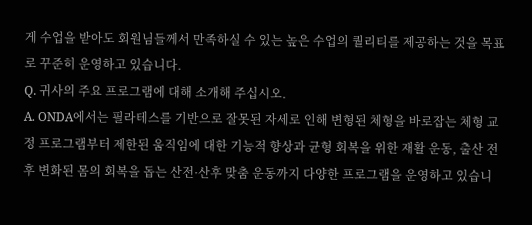게 수업을 받아도 회원님들께서 만족하실 수 있는 높은 수업의 퀄리티를 제공하는 것을 목표로 꾸준히 운영하고 있습니다.
Q. 귀사의 주요 프로그램에 대해 소개해 주십시오.
A. ONDA에서는 필라테스를 기반으로 잘못된 자세로 인해 변형된 체형을 바로잡는 체형 교정 프로그램부터 제한된 움직임에 대한 기능적 향상과 균형 회복을 위한 재활 운동, 출산 전후 변화된 몸의 회복을 돕는 산전·산후 맞춤 운동까지 다양한 프로그램을 운영하고 있습니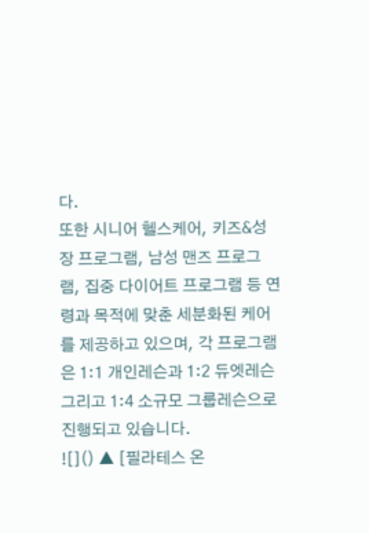다.
또한 시니어 헬스케어, 키즈&성장 프로그램, 남성 맨즈 프로그램, 집중 다이어트 프로그램 등 연령과 목적에 맞춘 세분화된 케어를 제공하고 있으며, 각 프로그램은 1:1 개인레슨과 1:2 듀엣레슨 그리고 1:4 소규모 그룹레슨으로 진행되고 있습니다.
![]() ▲ [필라테스 온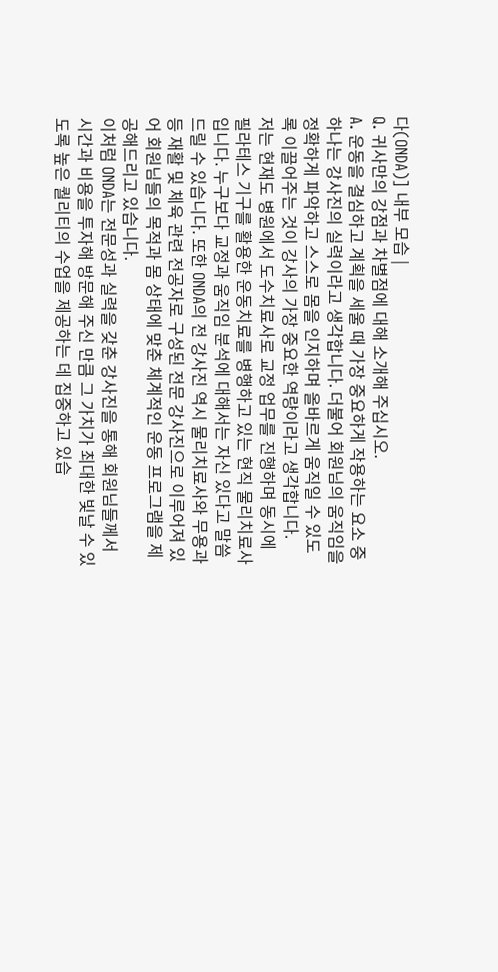다(ONDA)] 내부 모습 |
Q. 귀사만의 강점과 차별점에 대해 소개해 주십시오.
A. 운동을 결심하고 계획을 세울 때 가장 중요하게 작용하는 요소 중 하나는 강사진의 실력이라고 생각합니다. 더불어 회원님의 움직임을 정확하게 파악하고 스스로 몸을 인지하며 올바르게 움직일 수 있도록 이끌어주는 것이 강사의 가장 중요한 역량이라고 생각합니다.
저는 현재도 병원에서 도수치료사로 교정 업무를 진행하며 동시에 필라테스 기구를 활용한 운동치료를 병행하고 있는 현직 물리치료사입니다. 누구보다 교정과 움직임 분석에 대해서는 자신 있다고 말씀드릴 수 있습니다. 또한 ONDA의 전 강사진 역시 물리치료사와 무용과 등 재활 및 체육 관련 전공자로 구성된 전문 강사진으로 이루어져 있어 회원님들의 목적과 몸 상태에 맞춘 체계적인 운동 프로그램을 제공해드리고 있습니다.
이처럼 ONDA는 전문성과 실력을 갖춘 강사진을 통해 회원님들께서 시간과 비용을 투자해 방문해 주신 만큼 그 가치가 최대한 빛날 수 있도록 높은 퀄리티의 수업을 제공하는 데 집중하고 있습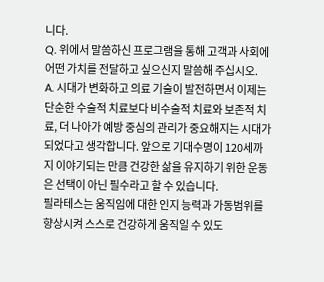니다.
Q. 위에서 말씀하신 프로그램을 통해 고객과 사회에 어떤 가치를 전달하고 싶으신지 말씀해 주십시오.
A. 시대가 변화하고 의료 기술이 발전하면서 이제는 단순한 수술적 치료보다 비수술적 치료와 보존적 치료, 더 나아가 예방 중심의 관리가 중요해지는 시대가 되었다고 생각합니다. 앞으로 기대수명이 120세까지 이야기되는 만큼 건강한 삶을 유지하기 위한 운동은 선택이 아닌 필수라고 할 수 있습니다.
필라테스는 움직임에 대한 인지 능력과 가동범위를 향상시켜 스스로 건강하게 움직일 수 있도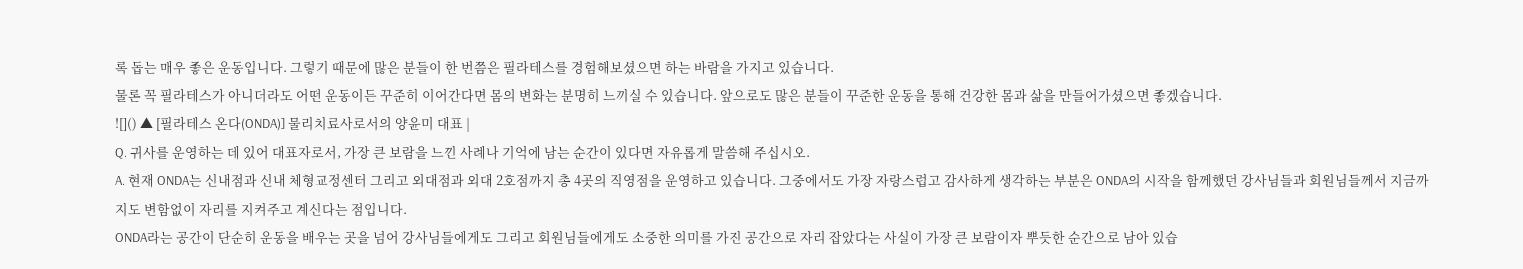록 돕는 매우 좋은 운동입니다. 그렇기 때문에 많은 분들이 한 번쯤은 필라테스를 경험해보셨으면 하는 바람을 가지고 있습니다.
물론 꼭 필라테스가 아니더라도 어떤 운동이든 꾸준히 이어간다면 몸의 변화는 분명히 느끼실 수 있습니다. 앞으로도 많은 분들이 꾸준한 운동을 통해 건강한 몸과 삶을 만들어가셨으면 좋겠습니다.
![]() ▲ [필라테스 온다(ONDA)] 물리치료사로서의 양윤미 대표 |
Q. 귀사를 운영하는 데 있어 대표자로서, 가장 큰 보람을 느낀 사례나 기억에 남는 순간이 있다면 자유롭게 말씀해 주십시오.
A. 현재 ONDA는 신내점과 신내 체형교정센터 그리고 외대점과 외대 2호점까지 총 4곳의 직영점을 운영하고 있습니다. 그중에서도 가장 자랑스럽고 감사하게 생각하는 부분은 ONDA의 시작을 함께했던 강사님들과 회원님들께서 지금까지도 변함없이 자리를 지켜주고 계신다는 점입니다.
ONDA라는 공간이 단순히 운동을 배우는 곳을 넘어 강사님들에게도 그리고 회원님들에게도 소중한 의미를 가진 공간으로 자리 잡았다는 사실이 가장 큰 보람이자 뿌듯한 순간으로 남아 있습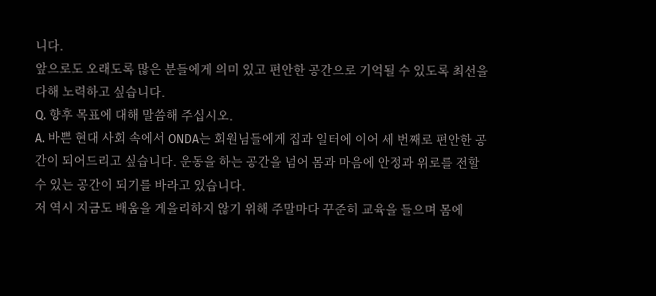니다.
앞으로도 오래도록 많은 분들에게 의미 있고 편안한 공간으로 기억될 수 있도록 최선을 다해 노력하고 싶습니다.
Q. 향후 목표에 대해 말씀해 주십시오.
A. 바쁜 현대 사회 속에서 ONDA는 회원님들에게 집과 일터에 이어 세 번째로 편안한 공간이 되어드리고 싶습니다. 운동을 하는 공간을 넘어 몸과 마음에 안정과 위로를 전할 수 있는 공간이 되기를 바라고 있습니다.
저 역시 지금도 배움을 게을리하지 않기 위해 주말마다 꾸준히 교육을 들으며 몸에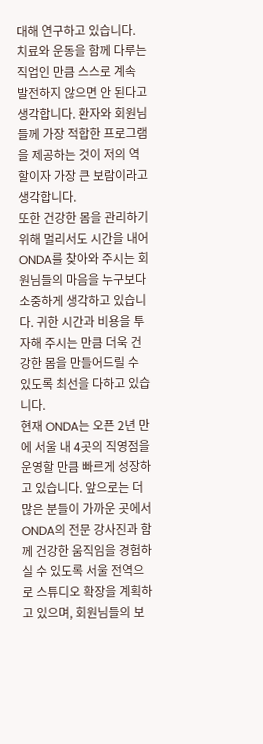대해 연구하고 있습니다. 치료와 운동을 함께 다루는 직업인 만큼 스스로 계속 발전하지 않으면 안 된다고 생각합니다. 환자와 회원님들께 가장 적합한 프로그램을 제공하는 것이 저의 역할이자 가장 큰 보람이라고 생각합니다.
또한 건강한 몸을 관리하기 위해 멀리서도 시간을 내어 ONDA를 찾아와 주시는 회원님들의 마음을 누구보다 소중하게 생각하고 있습니다. 귀한 시간과 비용을 투자해 주시는 만큼 더욱 건강한 몸을 만들어드릴 수 있도록 최선을 다하고 있습니다.
현재 ONDA는 오픈 2년 만에 서울 내 4곳의 직영점을 운영할 만큼 빠르게 성장하고 있습니다. 앞으로는 더 많은 분들이 가까운 곳에서 ONDA의 전문 강사진과 함께 건강한 움직임을 경험하실 수 있도록 서울 전역으로 스튜디오 확장을 계획하고 있으며, 회원님들의 보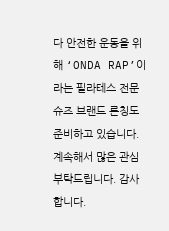다 안전한 운동을 위해 ‘ONDA RAP’이라는 필라테스 전문 슈즈 브랜드 론칭도 준비하고 있습니다. 계속해서 많은 관심 부탁드립니다. 감사합니다.